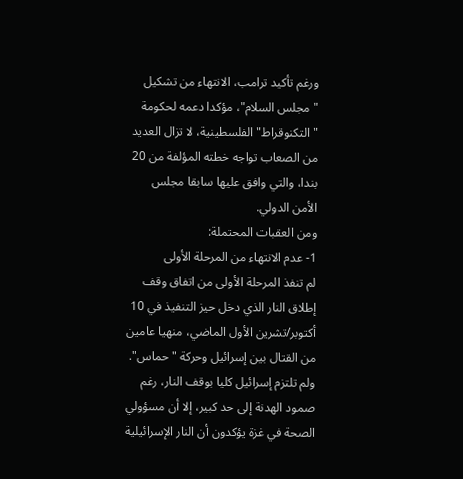ورغم تأكيد ترامب، الانتهاء من تشكيل "مجلس السلام"، مؤكدا دعمه لحكومة "التكنوقراط" الفلسطينية، لا تزال العديد من الصعاب تواجه خطته المؤلفة من 20 بندا، والتي وافق عليها سابقا مجلس الأمن الدولي.
ومن العقبات المحتملة:
1- عدم الانتهاء من المرحلة الأولى
لم تنفذ المرحلة الأولى من اتفاق وقف إطلاق النار الذي دخل حيز التنفيذ في 10 أكتوبر/تشرين الأول الماضي، منهيا عامين من القتال بين إسرائيل وحركة "حماس".
ولم تلتزم إسرائيل كليا بوقف النار، رغم صمود الهدنة إلى حد كبير، إلا أن مسؤولي الصحة في غزة يؤكدون أن النار الإسرائيلية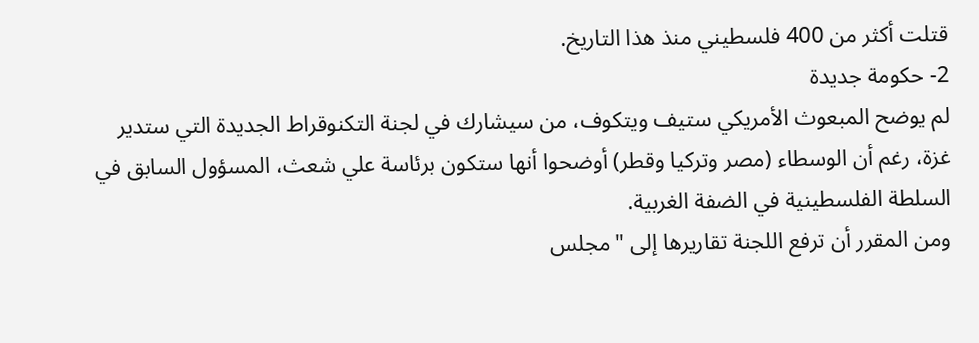قتلت أكثر من 400 فلسطيني منذ هذا التاريخ.
2- حكومة جديدة
لم يوضح المبعوث الأمريكي ستيف ويتكوف، من سيشارك في لجنة التكنوقراط الجديدة التي ستدير غزة، رغم أن الوسطاء (مصر وتركيا وقطر) أوضحوا أنها ستكون برئاسة علي شعث، المسؤول السابق في السلطة الفلسطينية في الضفة الغربية.
ومن المقرر أن ترفع اللجنة تقاريرها إلى "مجلس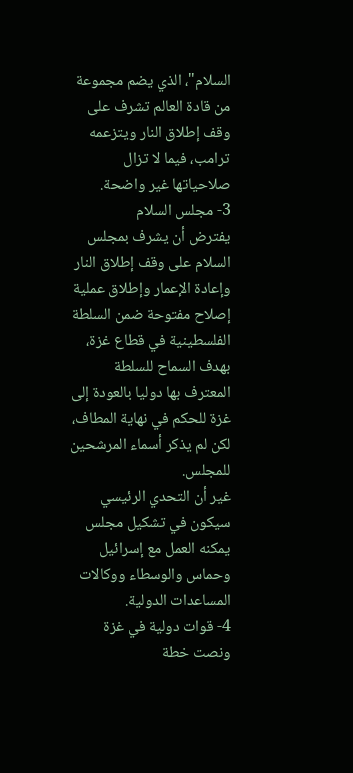السلام"، الذي يضم مجموعة من قادة العالم تشرف على وقف إطلاق النار ويتزعمه ترامب، فيما لا تزال صلاحياتها غير واضحة.
3- مجلس السلام
يفترض أن يشرف بمجلس السلام على وقف إطلاق النار وإعادة الإعمار وإطلاق عملية إصلاح مفتوحة ضمن السلطة الفلسطينية في قطاع غزة، بهدف السماح للسلطة المعترف بها دوليا بالعودة إلى غزة للحكم في نهاية المطاف، لكن لم يذكر أسماء المرشحين للمجلس.
غير أن التحدي الرئيسي سيكون في تشكيل مجلس يمكنه العمل مع إسرائيل وحماس والوسطاء ووكالات المساعدات الدولية.
4- قوات دولية في غزة
ونصت خطة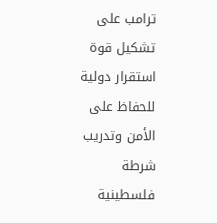ترامب على تشكيل قوة استقرار دولية للحفاظ على الأمن وتدريب شرطة فلسطينية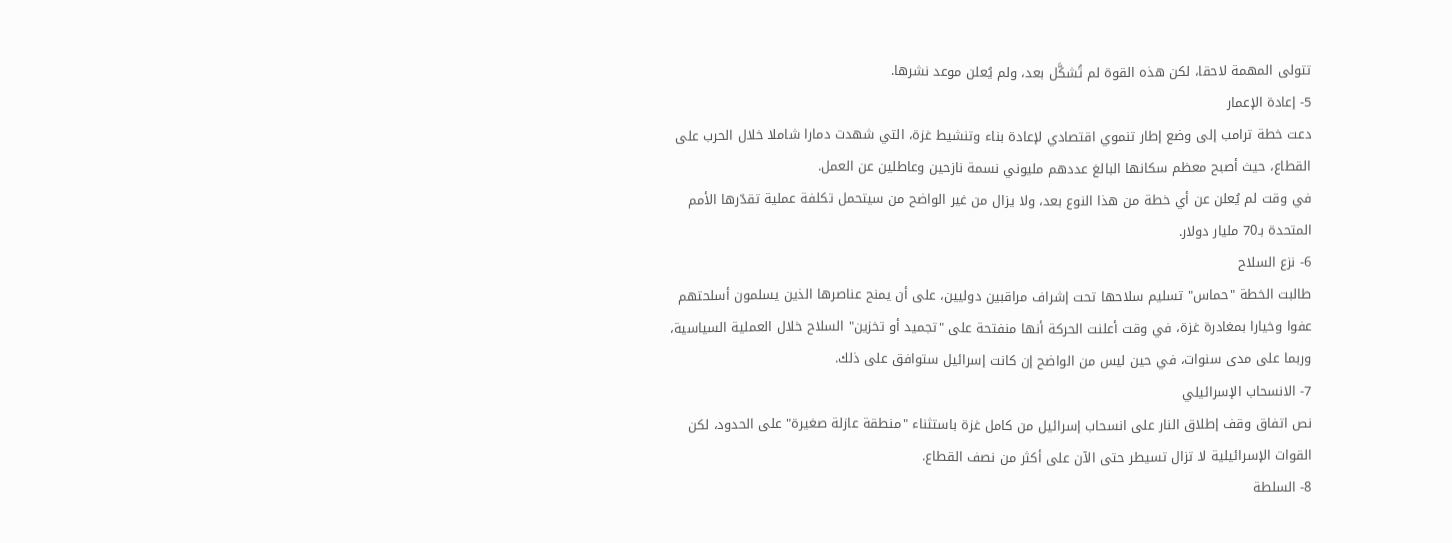تتولى المهمة لاحقا، لكن هذه القوة لم تُشكَّل بعد، ولم يُعلن موعد نشرها.
5- إعادة الإعمار
دعت خطة ترامب إلى وضع إطار تنموي اقتصادي لإعادة بناء وتنشيط غزة، التي شهدت دمارا شاملا خلال الحرب على القطاع، حيث أصبح معظم سكانها البالغ عددهم مليوني نسمة نازحين وعاطلين عن العمل.
في وقت لم يُعلن عن أي خطة من هذا النوع بعد، ولا يزال من غير الواضح من سيتحمل تكلفة عملية تقدّرها الأمم المتحدة بـ70 مليار دولار.
6- نزع السلاح
طالبت الخطة "حماس" تسليم سلاحها تحت إشراف مراقبين دوليين، على أن يمنح عناصرها الذين يسلمون أسلحتهم عفوا وخيارا بمغادرة غزة، في وقت أعلنت الحركة أنها منفتحة على "تجميد أو تخزين" السلاح خلال العملية السياسية، وربما على مدى سنوات، في حين ليس من الواضح إن كانت إسرائيل ستوافق على ذلك.
7- الانسحاب الإسرائيلي
نص اتفاق وقف إطلاق النار على انسحاب إسرائيل من كامل غزة باستثناء "منطقة عازلة صغيرة" على الحدود، لكن القوات الإسرائيلية لا تزال تسيطر حتى الآن على أكثر من نصف القطاع.
8- السلطة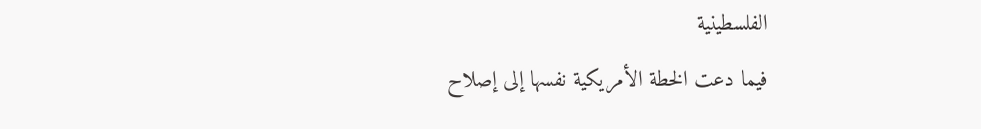الفلسطينية
فيما دعت الخطة الأمريكية نفسها إلى إصلاح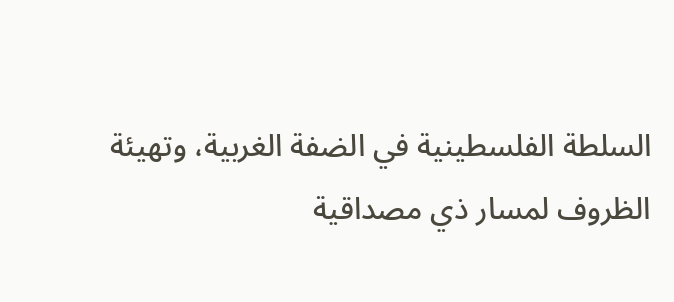السلطة الفلسطينية في الضفة الغربية، وتهيئة الظروف لمسار ذي مصداقية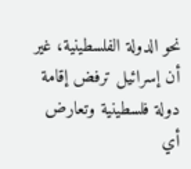نحو الدولة الفلسطينية، غير أن إسرائيل ترفض إقامة دولة فلسطينية وتعارض أي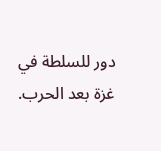دور للسلطة في غزة بعد الحرب.